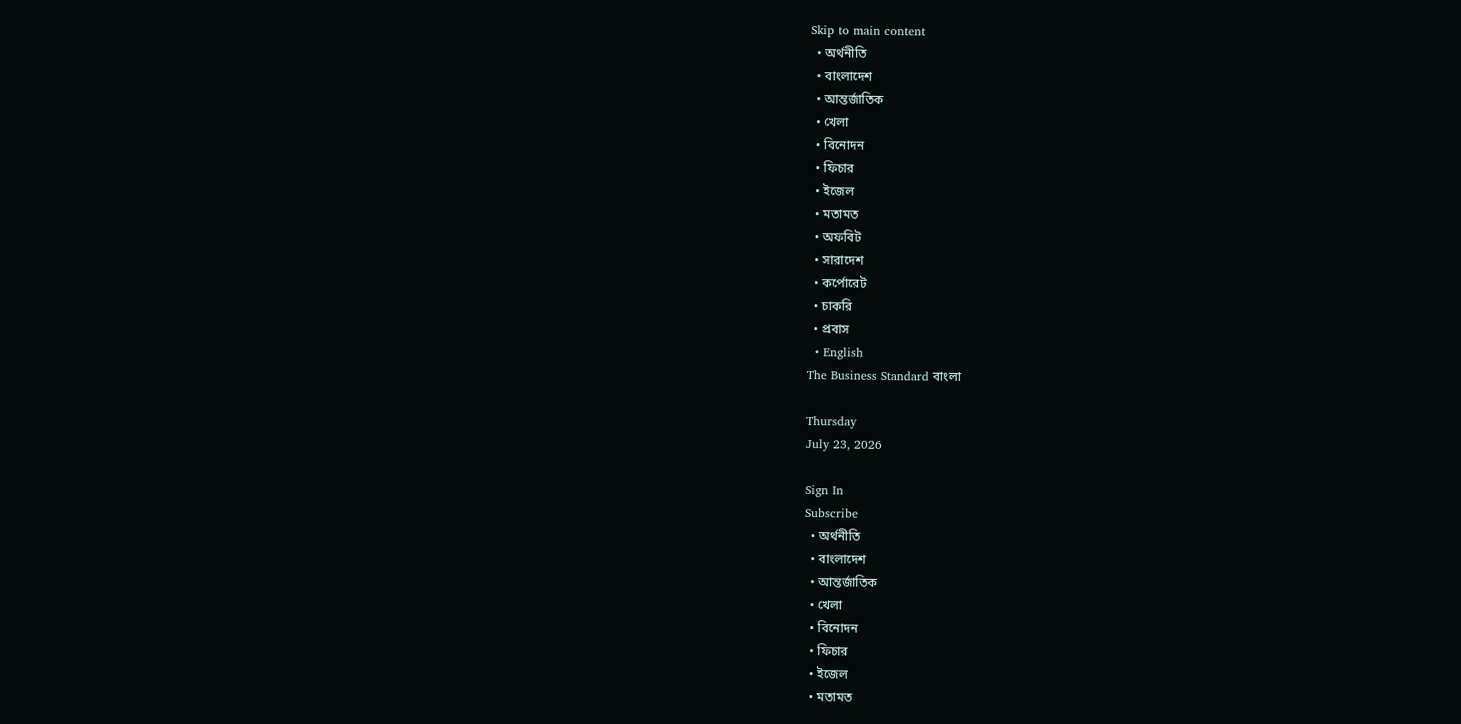Skip to main content
  • অর্থনীতি
  • বাংলাদেশ
  • আন্তর্জাতিক
  • খেলা
  • বিনোদন
  • ফিচার
  • ইজেল
  • মতামত
  • অফবিট
  • সারাদেশ
  • কর্পোরেট
  • চাকরি
  • প্রবাস
  • English
The Business Standard বাংলা

Thursday
July 23, 2026

Sign In
Subscribe
  • অর্থনীতি
  • বাংলাদেশ
  • আন্তর্জাতিক
  • খেলা
  • বিনোদন
  • ফিচার
  • ইজেল
  • মতামত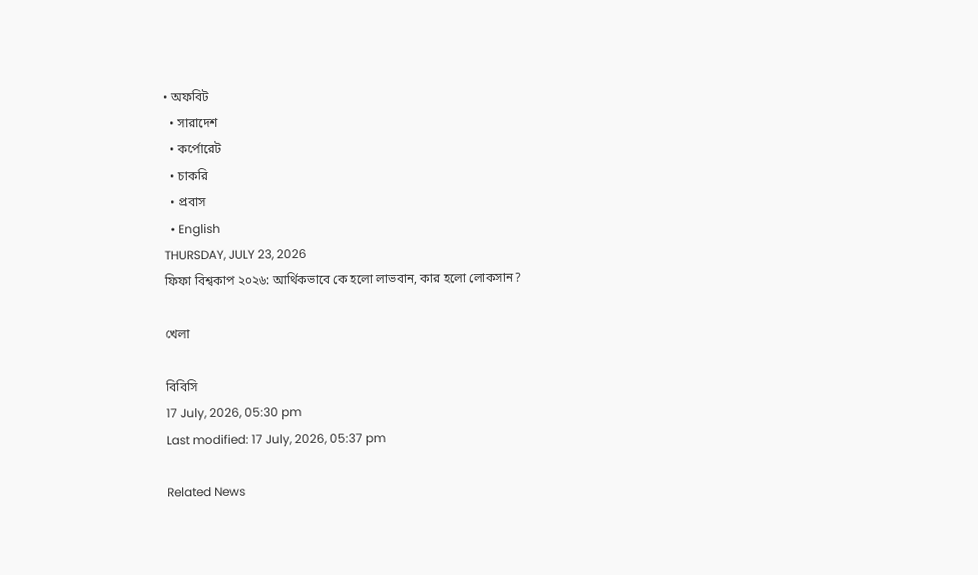• অফবিট
  • সারাদেশ
  • কর্পোরেট
  • চাকরি
  • প্রবাস
  • English
THURSDAY, JULY 23, 2026
ফিফা বিশ্বকাপ ২০২৬: আর্থিকভাবে কে হলো লাভবান, কার হলো লোকসান?

খেলা

বিবিসি
17 July, 2026, 05:30 pm
Last modified: 17 July, 2026, 05:37 pm

Related News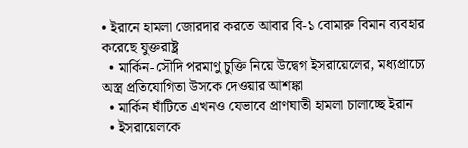• ইরানে হামলা জোরদার করতে আবার বি-১ বোমারু বিমান ব্যবহার করেছে যুক্তরাষ্ট্র
  • মার্কিন-সৌদি পরমাণু চুক্তি নিয়ে উদ্বেগ ইসরায়েলের, মধ্যপ্রাচ্যে অস্ত্র প্রতিযোগিতা উসকে দেওয়ার আশঙ্কা
  • মার্কিন ঘাঁটিতে এখনও যেভাবে প্রাণঘাতী হামলা চালাচ্ছে ইরান
  • ইসরায়েলকে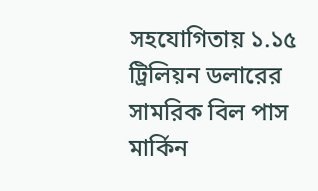সহযোগিতায় ১.১৫ ট্রিলিয়ন ডলারের সামরিক বিল পাস মার্কিন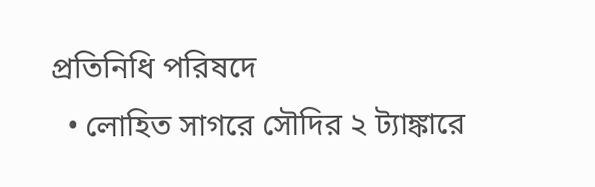প্রতিনিধি পরিষদে
  • লোহিত সাগরে সৌদির ২ ট্যাঙ্কারে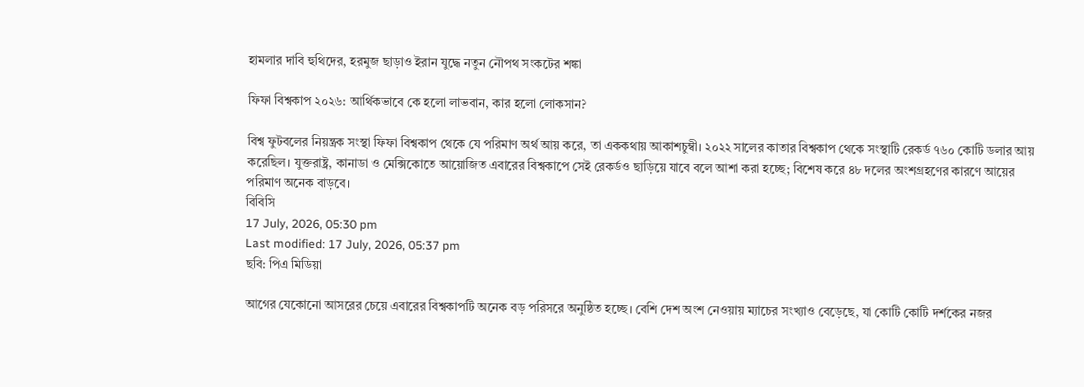হামলার দাবি হুথিদের, হরমুজ ছাড়াও ইরান যুদ্ধে নতুন নৌপথ সংকটের শঙ্কা

ফিফা বিশ্বকাপ ২০২৬: আর্থিকভাবে কে হলো লাভবান, কার হলো লোকসান?

বিশ্ব ফুটবলের নিয়ন্ত্রক সংস্থা ফিফা বিশ্বকাপ থেকে যে পরিমাণ অর্থ আয় করে, তা এককথায় আকাশচুম্বী। ২০২২ সালের কাতার বিশ্বকাপ থেকে সংস্থাটি রেকর্ড ৭৬০ কোটি ডলার আয় করেছিল। যুক্তরাষ্ট্র, কানাডা ও মেক্সিকোতে আয়োজিত এবারের বিশ্বকাপে সেই রেকর্ডও ছাড়িয়ে যাবে বলে আশা করা হচ্ছে; বিশেষ করে ৪৮ দলের অংশগ্রহণের কারণে আয়ের পরিমাণ অনেক বাড়বে।
বিবিসি
17 July, 2026, 05:30 pm
Last modified: 17 July, 2026, 05:37 pm
ছবি: পিএ মিডিয়া

আগের যেকোনো আসরের চেয়ে এবারের বিশ্বকাপটি অনেক বড় পরিসরে অনুষ্ঠিত হচ্ছে। বেশি দেশ অংশ নেওয়ায় ম্যাচের সংখ্যাও বেড়েছে, যা কোটি কোটি দর্শকের নজর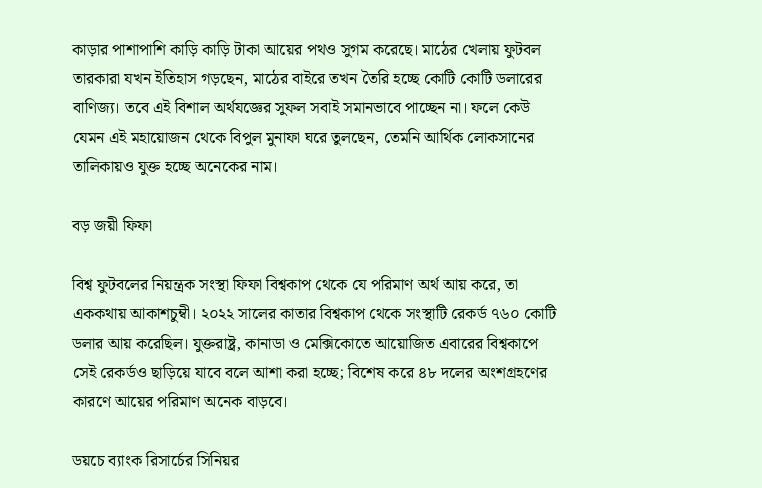কাড়ার পাশাপাশি কাড়ি কাড়ি টাকা আয়ের পথও সুগম করেছে। মাঠের খেলায় ফুটবল তারকারা যখন ইতিহাস গড়ছেন, মাঠের বাইরে তখন তৈরি হচ্ছে কোটি কোটি ডলারের বাণিজ্য। তবে এই বিশাল অর্থযজ্ঞের সুফল সবাই সমানভাবে পাচ্ছেন না। ফলে কেউ যেমন এই মহায়োজন থেকে বিপুল মুনাফা ঘরে তুলছেন, তেমনি আর্থিক লোকসানের তালিকায়ও যুক্ত হচ্ছে অনেকের নাম।

বড় জয়ী ফিফা

বিশ্ব ফুটবলের নিয়ন্ত্রক সংস্থা ফিফা বিশ্বকাপ থেকে যে পরিমাণ অর্থ আয় করে, তা এককথায় আকাশচুম্বী। ২০২২ সালের কাতার বিশ্বকাপ থেকে সংস্থাটি রেকর্ড ৭৬০ কোটি ডলার আয় করেছিল। যুক্তরাষ্ট্র, কানাডা ও মেক্সিকোতে আয়োজিত এবারের বিশ্বকাপে সেই রেকর্ডও ছাড়িয়ে যাবে বলে আশা করা হচ্ছে; বিশেষ করে ৪৮ দলের অংশগ্রহণের কারণে আয়ের পরিমাণ অনেক বাড়বে।

ডয়চে ব্যাংক রিসার্চের সিনিয়র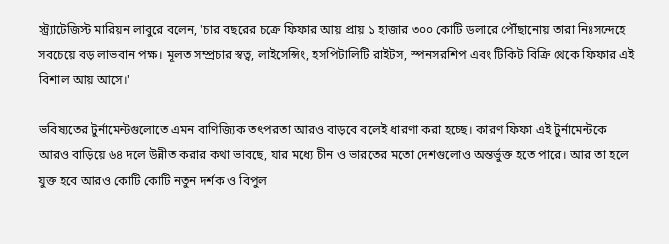স্ট্র্যাটেজিস্ট মারিয়ন লাবুরে বলেন, 'চার বছরের চক্রে ফিফার আয় প্রায় ১ হাজার ৩০০ কোটি ডলারে পৌঁছানোয় তারা নিঃসন্দেহে সবচেয়ে বড় লাভবান পক্ষ। মূলত সম্প্রচার স্বত্ব, লাইসেন্সিং, হসপিটালিটি রাইটস, স্পনসরশিপ এবং টিকিট বিক্রি থেকে ফিফার এই বিশাল আয় আসে।'

ভবিষ্যতের টুর্নামেন্টগুলোতে এমন বাণিজ্যিক তৎপরতা আরও বাড়বে বলেই ধারণা করা হচ্ছে। কারণ ফিফা এই টুর্নামেন্টকে আরও বাড়িয়ে ৬৪ দলে উন্নীত করার কথা ভাবছে, যার মধ্যে চীন ও ভারতের মতো দেশগুলোও অন্তর্ভুক্ত হতে পারে। আর তা হলে যুক্ত হবে আরও কোটি কোটি নতুন দর্শক ও বিপুল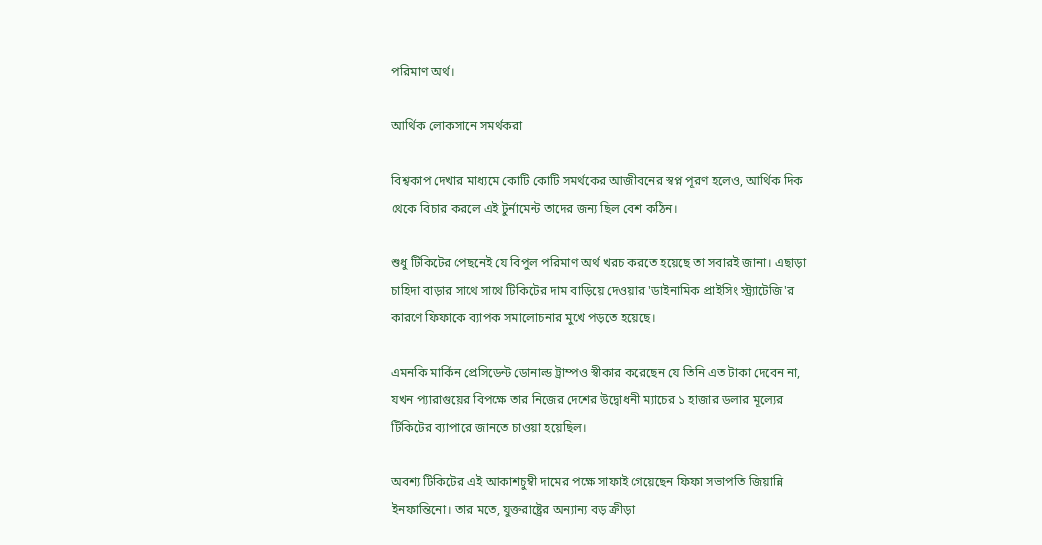পরিমাণ অর্থ।

আর্থিক লোকসানে সমর্থকরা

বিশ্বকাপ দেখার মাধ্যমে কোটি কোটি সমর্থকের আজীবনের স্বপ্ন পূরণ হলেও, আর্থিক দিক থেকে বিচার করলে এই টুর্নামেন্ট তাদের জন্য ছিল বেশ কঠিন।

শুধু টিকিটের পেছনেই যে বিপুল পরিমাণ অর্থ খরচ করতে হয়েছে তা সবারই জানা। এছাড়া চাহিদা বাড়ার সাথে সাথে টিকিটের দাম বাড়িয়ে দেওয়ার 'ডাইনামিক প্রাইসিং স্ট্র্যাটেজি'র কারণে ফিফাকে ব্যাপক সমালোচনার মুখে পড়তে হয়েছে।

এমনকি মার্কিন প্রেসিডেন্ট ডোনাল্ড ট্রাম্পও স্বীকার করেছেন যে তিনি এত টাকা দেবেন না, যখন প্যারাগুয়ের বিপক্ষে তার নিজের দেশের উদ্বোধনী ম্যাচের ১ হাজার ডলার মূল্যের টিকিটের ব্যাপারে জানতে চাওয়া হয়েছিল।

অবশ্য টিকিটের এই আকাশচুম্বী দামের পক্ষে সাফাই গেয়েছেন ফিফা সভাপতি জিয়ান্নি ইনফান্তিনো। তার মতে, যুক্তরাষ্ট্রের অন্যান্য বড় ক্রীড়া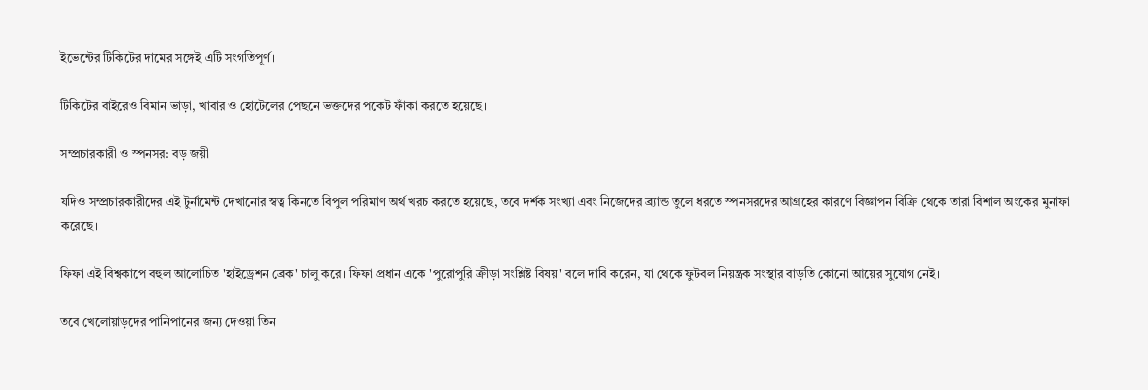ইভেন্টের টিকিটের দামের সঙ্গেই এটি সংগতিপূর্ণ।

টিকিটের বাইরেও বিমান ভাড়া, খাবার ও হোটেলের পেছনে ভক্তদের পকেট ফাঁকা করতে হয়েছে।

সম্প্রচারকারী ও স্পনসর: বড় জয়ী

যদিও সম্প্রচারকারীদের এই টুর্নামেন্ট দেখানোর স্বত্ব কিনতে বিপুল পরিমাণ অর্থ খরচ করতে হয়েছে, তবে দর্শক সংখ্যা এবং নিজেদের ব্র্যান্ড তুলে ধরতে স্পনসরদের আগ্রহের কারণে বিজ্ঞাপন বিক্রি থেকে তারা বিশাল অংকের মুনাফা করেছে।

ফিফা এই বিশ্বকাপে বহুল আলোচিত 'হাইড্রেশন ব্রেক' চালু করে। ফিফা প্রধান একে 'পুরোপুরি ক্রীড়া সংশ্লিষ্ট বিষয়' বলে দাবি করেন, যা থেকে ফুটবল নিয়ন্ত্রক সংস্থার বাড়তি কোনো আয়ের সুযোগ নেই।

তবে খেলোয়াড়দের পানিপানের জন্য দেওয়া তিন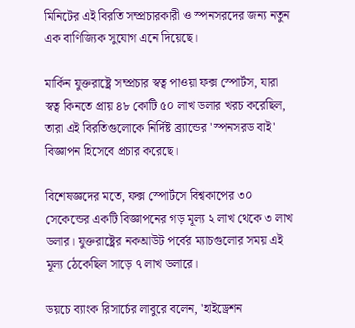মিনিটের এই বিরতি সম্প্রচারকারী ও স্পনসরদের জন্য নতুন এক বাণিজ্যিক সুযোগ এনে দিয়েছে।

মার্কিন যুক্তরাষ্ট্রে সম্প্রচার স্বত্ব পাওয়া ফক্স স্পোর্টস, যারা স্বত্ব কিনতে প্রায় ৪৮ কোটি ৫০ লাখ ডলার খরচ করেছিল, তারা এই বিরতিগুলোকে নির্দিষ্ট ব্র্যান্ডের 'স্পনসরড বাই' বিজ্ঞাপন হিসেবে প্রচার করেছে।

বিশেষজ্ঞদের মতে, ফক্স স্পোর্টসে বিশ্বকাপের ৩০ সেকেন্ডের একটি বিজ্ঞাপনের গড় মূল্য ২ লাখ থেকে ৩ লাখ ডলার। যুক্তরাষ্ট্রের নকআউট পর্বের ম্যাচগুলোর সময় এই মূল্য ঠেকেছিল সাড়ে ৭ লাখ ডলারে।

ডয়চে ব্যাংক রিসার্চের লাবুরে বলেন, 'হাইড্রেশন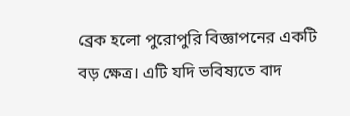ব্রেক হলো পুরোপুরি বিজ্ঞাপনের একটি বড় ক্ষেত্র। এটি যদি ভবিষ্যতে বাদ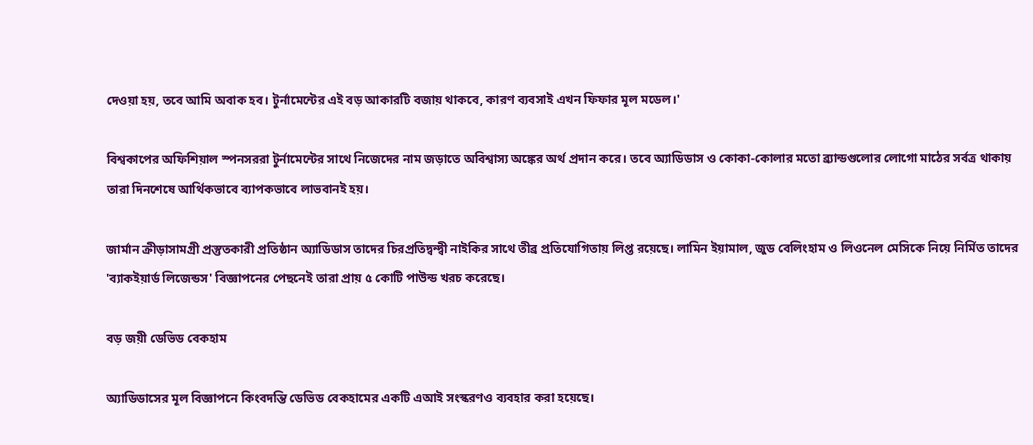দেওয়া হয়, তবে আমি অবাক হব। টুর্নামেন্টের এই বড় আকারটি বজায় থাকবে, কারণ ব্যবসাই এখন ফিফার মূল মডেল।'

বিশ্বকাপের অফিশিয়াল স্পনসররা টুর্নামেন্টের সাথে নিজেদের নাম জড়াতে অবিশ্বাস্য অঙ্কের অর্থ প্রদান করে। তবে অ্যাডিডাস ও কোকা-কোলার মতো ব্র্যান্ডগুলোর লোগো মাঠের সর্বত্র থাকায় তারা দিনশেষে আর্থিকভাবে ব্যাপকভাবে লাভবানই হয়।

জার্মান ক্রীড়াসামগ্রী প্রস্তুতকারী প্রতিষ্ঠান অ্যাডিডাস তাদের চিরপ্রতিদ্বন্দ্বী নাইকির সাথে তীব্র প্রতিযোগিতায় লিপ্ত রয়েছে। লামিন ইয়ামাল, জুড বেলিংহাম ও লিওনেল মেসিকে নিয়ে নির্মিত তাদের 'ব্যাকইয়ার্ড লিজেন্ডস' বিজ্ঞাপনের পেছনেই তারা প্রায় ৫ কোটি পাউন্ড খরচ করেছে।

বড় জয়ী ডেভিড বেকহাম

অ্যাডিডাসের মূল বিজ্ঞাপনে কিংবদন্তি ডেভিড বেকহামের একটি এআই সংস্করণও ব্যবহার করা হয়েছে।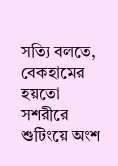সত্যি বলতে, বেকহামের হয়তো সশরীরে শুটিংয়ে অংশ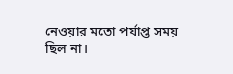নেওয়ার মতো পর্যাপ্ত সময় ছিল না।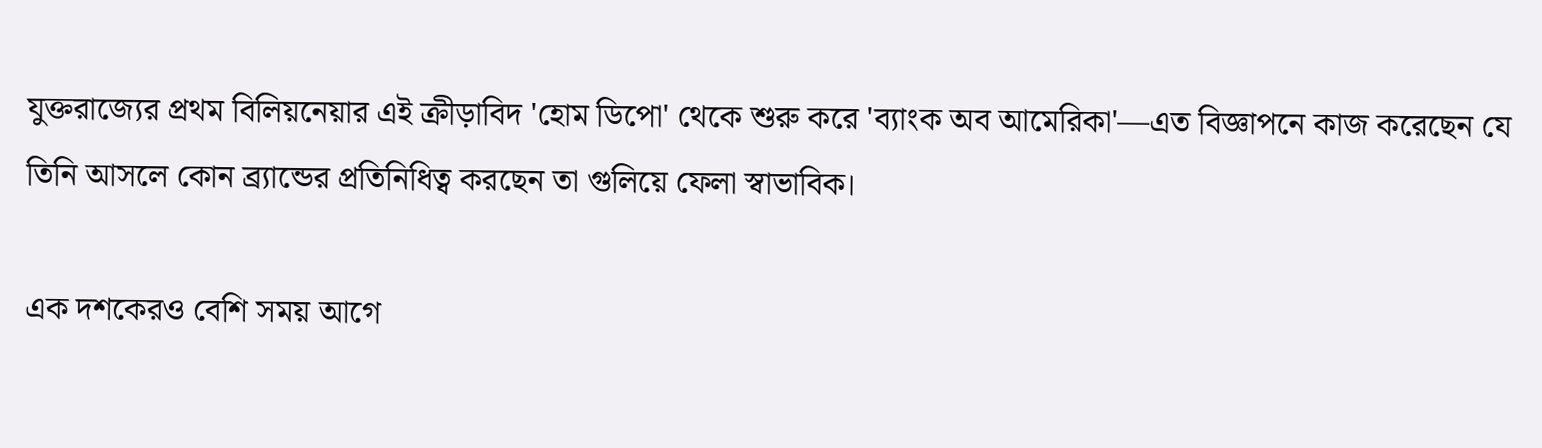যুক্তরাজ্যের প্রথম বিলিয়নেয়ার এই ক্রীড়াবিদ 'হোম ডিপো' থেকে শুরু করে 'ব্যাংক অব আমেরিকা'—এত বিজ্ঞাপনে কাজ করেছেন যে তিনি আসলে কোন ব্র্যান্ডের প্রতিনিধিত্ব করছেন তা গুলিয়ে ফেলা স্বাভাবিক।

এক দশকেরও বেশি সময় আগে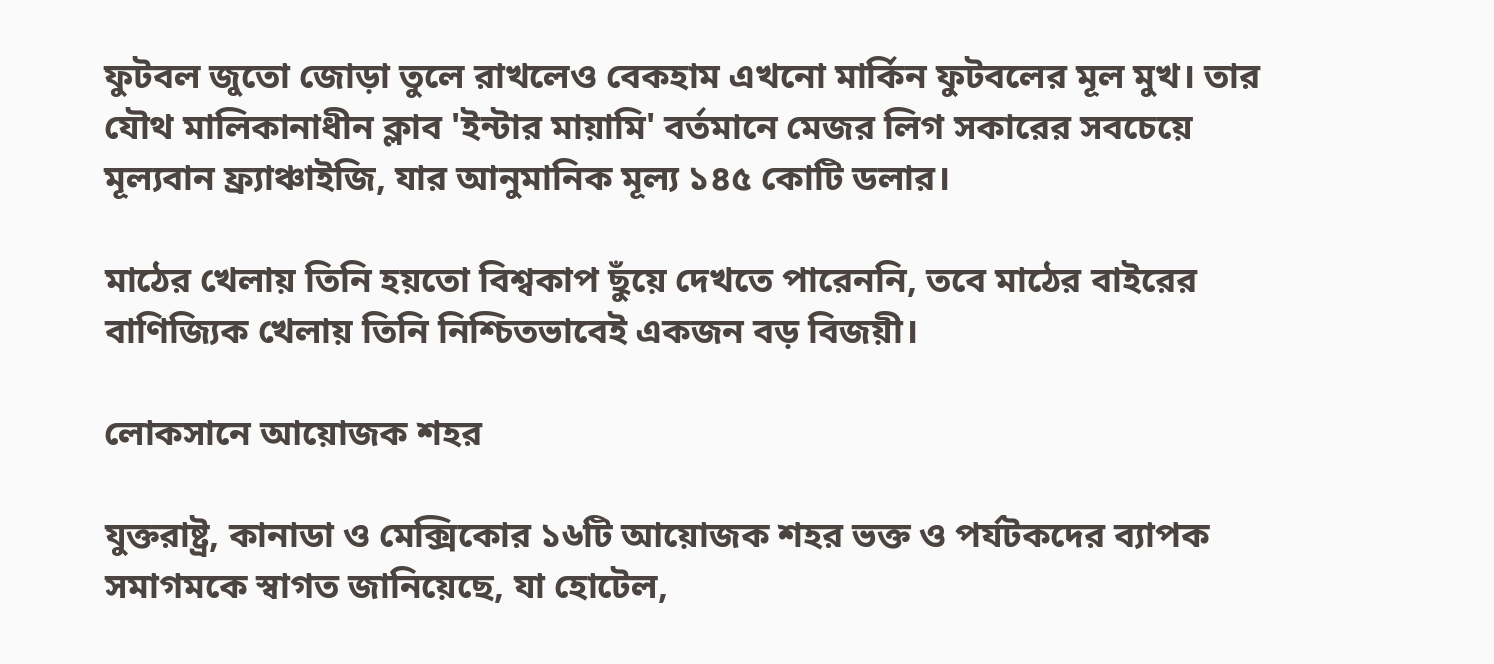ফুটবল জুতো জোড়া তুলে রাখলেও বেকহাম এখনো মার্কিন ফুটবলের মূল মুখ। তার যৌথ মালিকানাধীন ক্লাব 'ইন্টার মায়ামি' বর্তমানে মেজর লিগ সকারের সবচেয়ে মূল্যবান ফ্র্যাঞ্চাইজি, যার আনুমানিক মূল্য ১৪৫ কোটি ডলার।

মাঠের খেলায় তিনি হয়তো বিশ্বকাপ ছুঁয়ে দেখতে পারেননি, তবে মাঠের বাইরের বাণিজ্যিক খেলায় তিনি নিশ্চিতভাবেই একজন বড় বিজয়ী।

লোকসানে আয়োজক শহর

যুক্তরাষ্ট্র, কানাডা ও মেক্সিকোর ১৬টি আয়োজক শহর ভক্ত ও পর্যটকদের ব্যাপক সমাগমকে স্বাগত জানিয়েছে, যা হোটেল,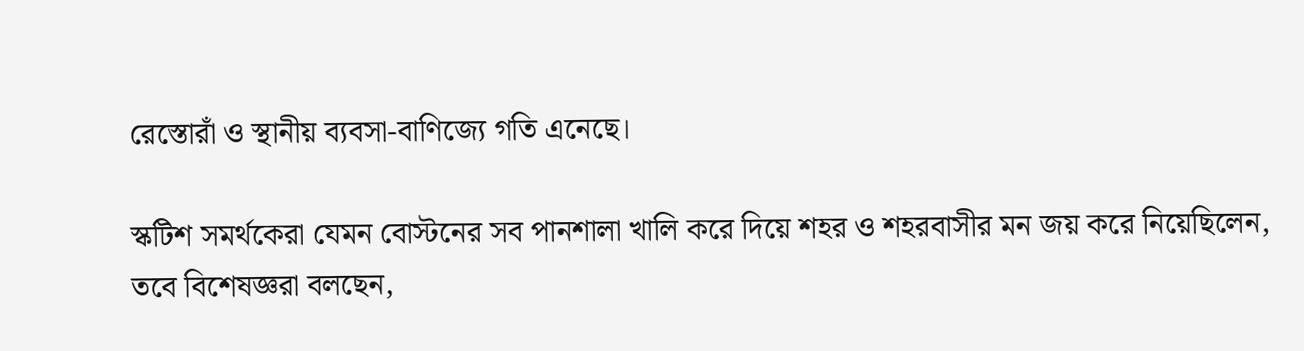রেস্তোরাঁ ও স্থানীয় ব্যবসা-বাণিজ্যে গতি এনেছে।

স্কটিশ সমর্থকেরা যেমন বোস্টনের সব পানশালা খালি করে দিয়ে শহর ও শহরবাসীর মন জয় করে নিয়েছিলেন, তবে বিশেষজ্ঞরা বলছেন,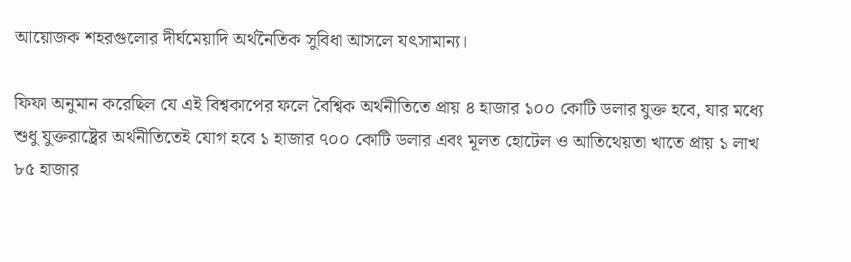আয়োজক শহরগুলোর দীর্ঘমেয়াদি অর্থনৈতিক সুবিধা আসলে যৎসামান্য।

ফিফা অনুমান করেছিল যে এই বিশ্বকাপের ফলে বৈশ্বিক অর্থনীতিতে প্রায় ৪ হাজার ১০০ কোটি ডলার যুক্ত হবে, যার মধ্যে শুধু যুক্তরাষ্ট্রের অর্থনীতিতেই যোগ হবে ১ হাজার ৭০০ কোটি ডলার এবং মূলত হোটেল ও আতিথেয়তা খাতে প্রায় ১ লাখ ৮৫ হাজার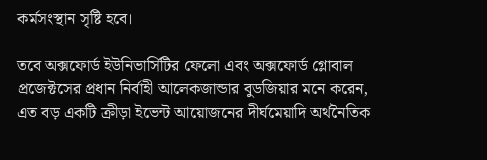কর্মসংস্থান সৃষ্টি হবে।

তবে অক্সফোর্ড ইউনিভার্সিটির ফেলো এবং অক্সফোর্ড গ্লোবাল প্রজেক্টসের প্রধান নির্বাহী আলেকজান্ডার বুডজিয়ার মনে করেন, এত বড় একটি ক্রীড়া ইভেন্ট আয়োজনের দীর্ঘমেয়াদি অর্থনৈতিক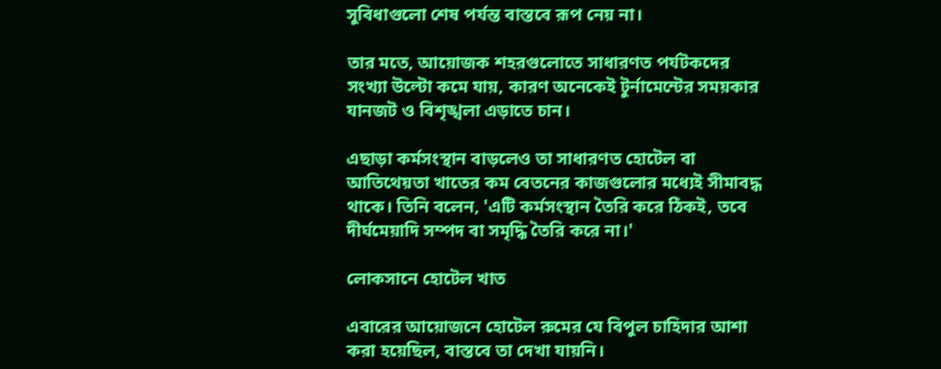সুবিধাগুলো শেষ পর্যন্ত বাস্তবে রূপ নেয় না।

তার মতে, আয়োজক শহরগুলোতে সাধারণত পর্যটকদের সংখ্যা উল্টো কমে যায়, কারণ অনেকেই টুর্নামেন্টের সময়কার যানজট ও বিশৃঙ্খলা এড়াতে চান।

এছাড়া কর্মসংস্থান বাড়লেও তা সাধারণত হোটেল বা আতিথেয়তা খাতের কম বেতনের কাজগুলোর মধ্যেই সীমাবদ্ধ থাকে। তিনি বলেন, 'এটি কর্মসংস্থান তৈরি করে ঠিকই, তবে দীর্ঘমেয়াদি সম্পদ বা সমৃদ্ধি তৈরি করে না।'

লোকসানে হোটেল খাত

এবারের আয়োজনে হোটেল রুমের যে বিপুল চাহিদার আশা করা হয়েছিল, বাস্তবে তা দেখা যায়নি।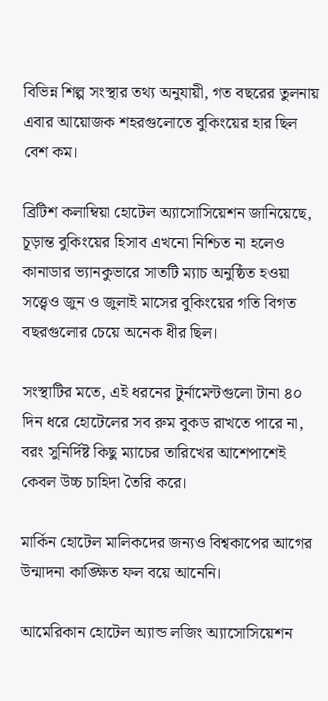বিভিন্ন শিল্প সংস্থার তথ্য অনুযায়ী, গত বছরের তুলনায় এবার আয়োজক শহরগুলোতে বুকিংয়ের হার ছিল বেশ কম।

ব্রিটিশ কলাম্বিয়া হোটেল অ্যাসোসিয়েশন জানিয়েছে, চূড়ান্ত বুকিংয়ের হিসাব এখনো নিশ্চিত না হলেও কানাডার ভ্যানকুভারে সাতটি ম্যাচ অনুষ্ঠিত হওয়া সত্ত্বেও জুন ও জুলাই মাসের বুকিংয়ের গতি বিগত বছরগুলোর চেয়ে অনেক ধীর ছিল।

সংস্থাটির মতে, এই ধরনের টুর্নামেন্টগুলো টানা ৪০ দিন ধরে হোটেলের সব রুম বুকড রাখতে পারে না, বরং সুনির্দিষ্ট কিছু ম্যাচের তারিখের আশেপাশেই কেবল উচ্চ চাহিদা তৈরি করে।

মার্কিন হোটেল মালিকদের জন্যও বিশ্বকাপের আগের উন্মাদনা কাঙ্ক্ষিত ফল বয়ে আনেনি।

আমেরিকান হোটেল অ্যান্ড লজিং অ্যাসোসিয়েশন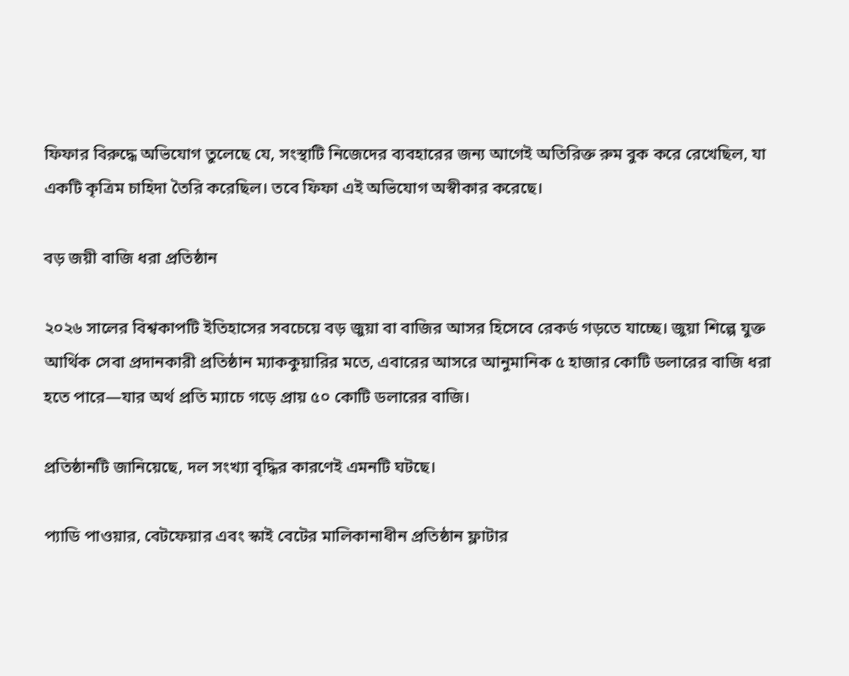ফিফার বিরুদ্ধে অভিযোগ তুলেছে যে, সংস্থাটি নিজেদের ব্যবহারের জন্য আগেই অতিরিক্ত রুম বুক করে রেখেছিল, যা একটি কৃত্রিম চাহিদা তৈরি করেছিল। তবে ফিফা এই অভিযোগ অস্বীকার করেছে।

বড় জয়ী বাজি ধরা প্রতিষ্ঠান

২০২৬ সালের বিশ্বকাপটি ইতিহাসের সবচেয়ে বড় জুয়া বা বাজির আসর হিসেবে রেকর্ড গড়তে যাচ্ছে। জুয়া শিল্পে যুক্ত আর্থিক সেবা প্রদানকারী প্রতিষ্ঠান ম্যাককুয়ারির মতে, এবারের আসরে আনুমানিক ৫ হাজার কোটি ডলারের বাজি ধরা হতে পারে—যার অর্থ প্রতি ম্যাচে গড়ে প্রায় ৫০ কোটি ডলারের বাজি।

প্রতিষ্ঠানটি জানিয়েছে, দল সংখ্যা বৃদ্ধির কারণেই এমনটি ঘটছে।

প্যাডি পাওয়ার, বেটফেয়ার এবং স্কাই বেটের মালিকানাধীন প্রতিষ্ঠান ফ্লাটার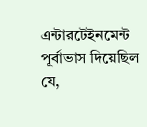এন্টারটেইনমেন্ট পূর্বাভাস দিয়েছিল যে,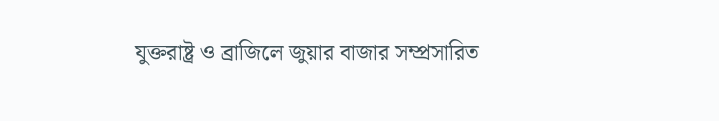যুক্তরাষ্ট্র ও ব্রাজিলে জুয়ার বাজার সম্প্রসারিত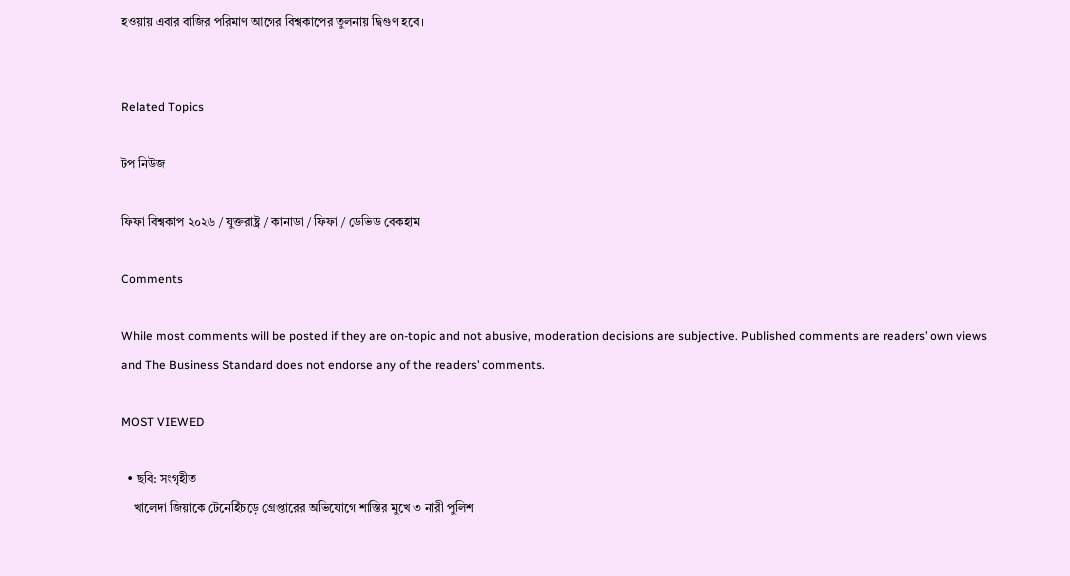হওয়ায় এবার বাজির পরিমাণ আগের বিশ্বকাপের তুলনায় দ্বিগুণ হবে।


Related Topics

টপ নিউজ

ফিফা বিশ্বকাপ ২০২৬ / যুক্তরাষ্ট্র / কানাডা / ফিফা / ডেভিড বেকহাম

Comments

While most comments will be posted if they are on-topic and not abusive, moderation decisions are subjective. Published comments are readers’ own views and The Business Standard does not endorse any of the readers’ comments.

MOST VIEWED

  • ছবি: সংগৃহীত
    খালেদা জিয়াকে টেনেহিঁচড়ে গ্রেপ্তারের অভিযোগে শাস্তির মুখে ৩ নারী পুলিশ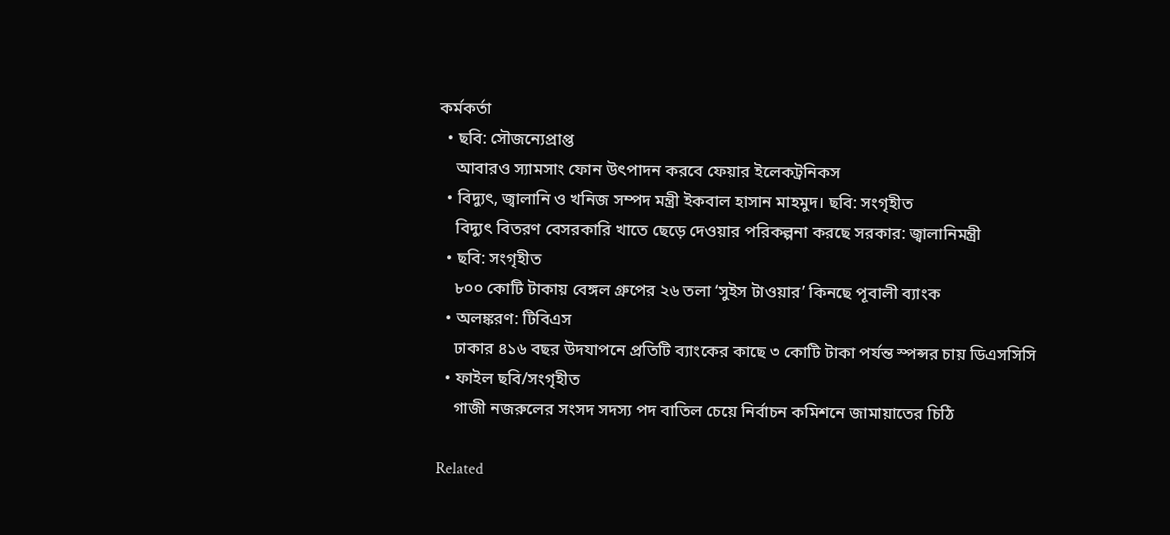কর্মকর্তা
  • ছবি: সৌজন্যেপ্রাপ্ত
    আবারও স্যামসাং ফোন উৎপাদন করবে ফেয়ার ইলেকট্রনিকস
  • বিদ্যুৎ, জ্বালানি ও খনিজ সম্পদ মন্ত্রী ইকবাল হাসান মাহমুদ। ছবি: সংগৃহীত
    বিদ্যুৎ বিতরণ বেসরকারি খাতে ছেড়ে দেওয়ার পরিকল্পনা করছে সরকার: জ্বালানিমন্ত্রী
  • ছবি: সংগৃহীত
    ৮০০ কোটি টাকায় বেঙ্গল গ্রুপের ২৬ তলা ‘সুইস টাওয়ার’ কিনছে পূবালী ব্যাংক
  • অলঙ্করণ: টিবিএস
    ঢাকার ৪১৬ বছর উদযাপনে প্রতিটি ব্যাংকের কাছে ৩ কোটি টাকা পর্যন্ত স্পন্সর চায় ডিএসসিসি
  • ফাইল ছবি/সংগৃহীত
    গাজী নজরুলের সংসদ সদস্য পদ বাতিল চেয়ে নির্বাচন কমিশনে জামায়াতের চিঠি

Related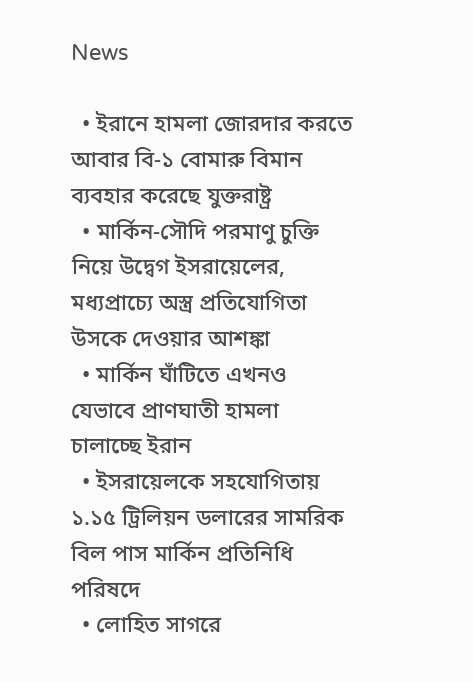News

  • ইরানে হামলা জোরদার করতে আবার বি-১ বোমারু বিমান ব্যবহার করেছে যুক্তরাষ্ট্র
  • মার্কিন-সৌদি পরমাণু চুক্তি নিয়ে উদ্বেগ ইসরায়েলের, মধ্যপ্রাচ্যে অস্ত্র প্রতিযোগিতা উসকে দেওয়ার আশঙ্কা
  • মার্কিন ঘাঁটিতে এখনও যেভাবে প্রাণঘাতী হামলা চালাচ্ছে ইরান
  • ইসরায়েলকে সহযোগিতায় ১.১৫ ট্রিলিয়ন ডলারের সামরিক বিল পাস মার্কিন প্রতিনিধি পরিষদে
  • লোহিত সাগরে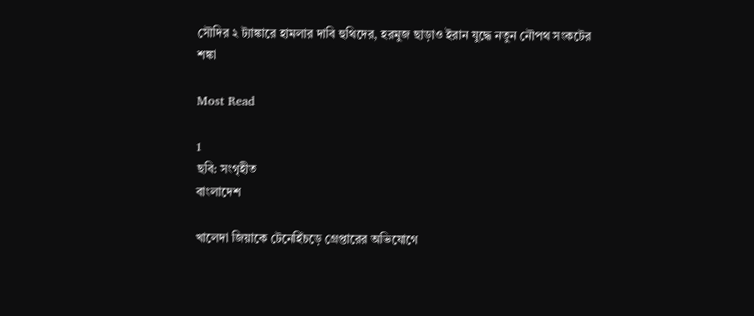সৌদির ২ ট্যাঙ্কারে হামলার দাবি হুথিদের, হরমুজ ছাড়াও ইরান যুদ্ধে নতুন নৌপথ সংকটের শঙ্কা

Most Read

1
ছবি: সংগৃহীত
বাংলাদেশ

খালেদা জিয়াকে টেনেহিঁচড়ে গ্রেপ্তারের অভিযোগে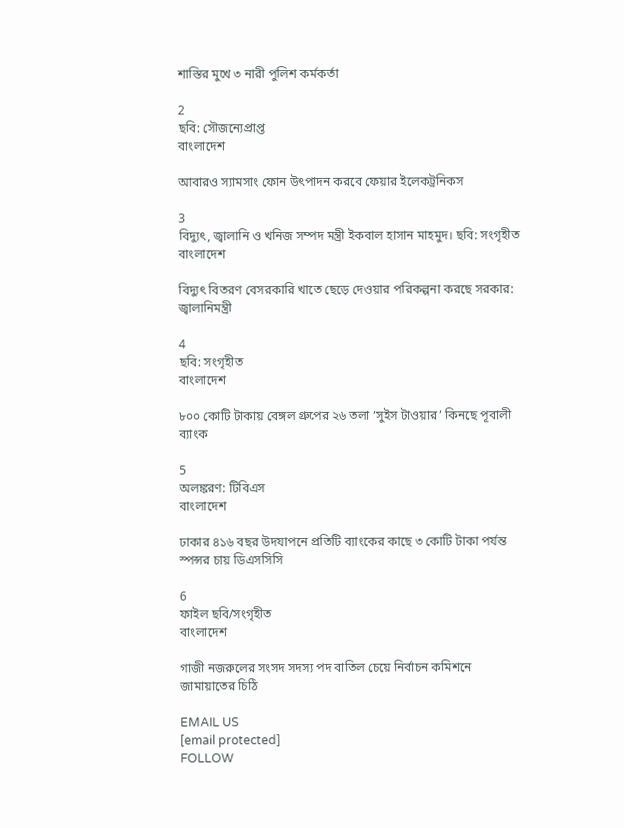শাস্তির মুখে ৩ নারী পুলিশ কর্মকর্তা

2
ছবি: সৌজন্যেপ্রাপ্ত
বাংলাদেশ

আবারও স্যামসাং ফোন উৎপাদন করবে ফেয়ার ইলেকট্রনিকস

3
বিদ্যুৎ, জ্বালানি ও খনিজ সম্পদ মন্ত্রী ইকবাল হাসান মাহমুদ। ছবি: সংগৃহীত
বাংলাদেশ

বিদ্যুৎ বিতরণ বেসরকারি খাতে ছেড়ে দেওয়ার পরিকল্পনা করছে সরকার: জ্বালানিমন্ত্রী

4
ছবি: সংগৃহীত
বাংলাদেশ

৮০০ কোটি টাকায় বেঙ্গল গ্রুপের ২৬ তলা ‘সুইস টাওয়ার’ কিনছে পূবালী ব্যাংক

5
অলঙ্করণ: টিবিএস
বাংলাদেশ

ঢাকার ৪১৬ বছর উদযাপনে প্রতিটি ব্যাংকের কাছে ৩ কোটি টাকা পর্যন্ত স্পন্সর চায় ডিএসসিসি

6
ফাইল ছবি/সংগৃহীত
বাংলাদেশ

গাজী নজরুলের সংসদ সদস্য পদ বাতিল চেয়ে নির্বাচন কমিশনে জামায়াতের চিঠি

EMAIL US
[email protected]
FOLLOW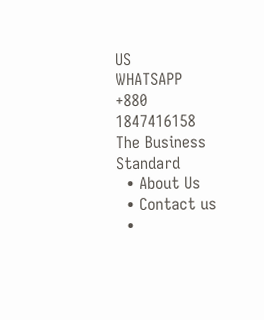US
WHATSAPP
+880 1847416158
The Business Standard
  • About Us
  • Contact us
  •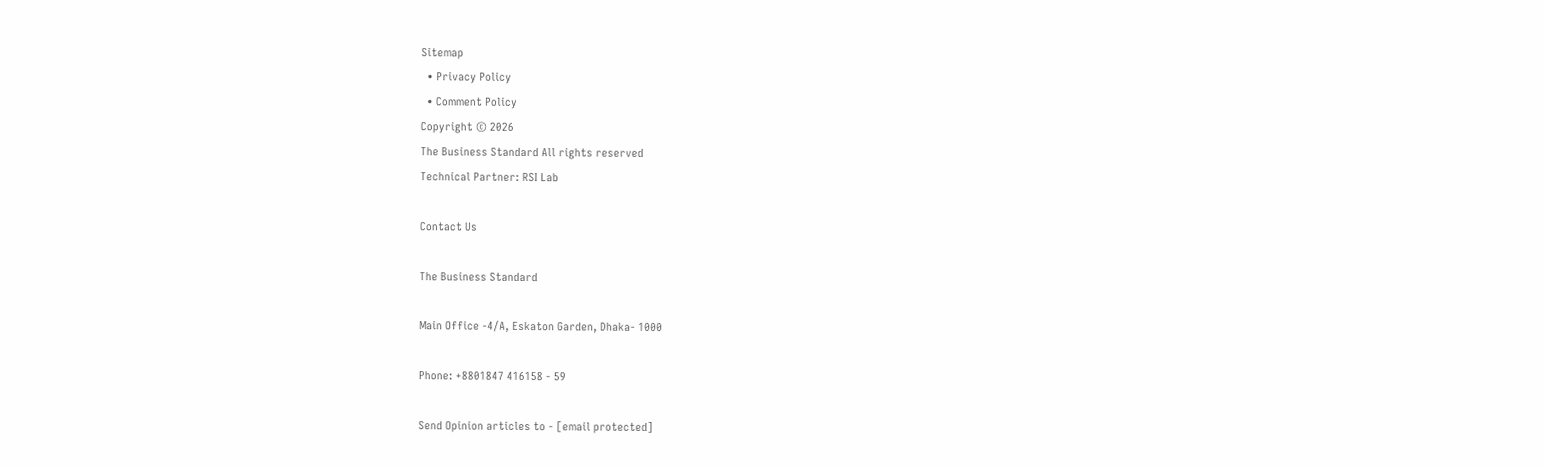Sitemap
  • Privacy Policy
  • Comment Policy
Copyright © 2026
The Business Standard All rights reserved
Technical Partner: RSI Lab

Contact Us

The Business Standard

Main Office -4/A, Eskaton Garden, Dhaka- 1000

Phone: +8801847 416158 - 59

Send Opinion articles to - [email protected]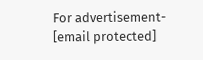For advertisement- [email protected]